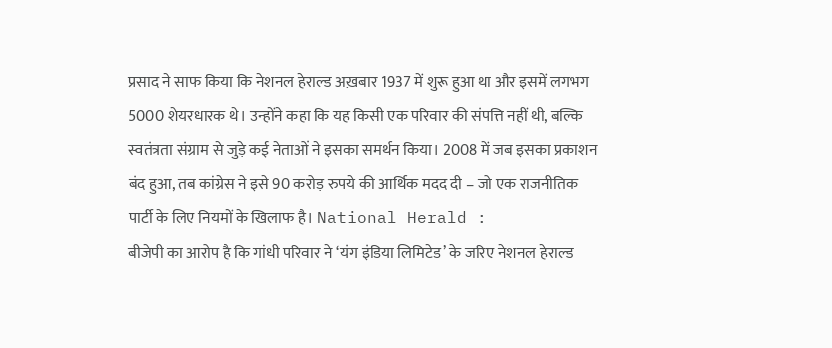प्रसाद ने साफ किया कि नेशनल हेराल्ड अख़बार 1937 में शुरू हुआ था और इसमें लगभग 5000 शेयरधारक थे। उन्होंने कहा कि यह किसी एक परिवार की संपत्ति नहीं थी, बल्कि स्वतंत्रता संग्राम से जुड़े कई नेताओं ने इसका समर्थन किया। 2008 में जब इसका प्रकाशन बंद हुआ, तब कांग्रेस ने इसे 90 करोड़ रुपये की आर्थिक मदद दी – जो एक राजनीतिक पार्टी के लिए नियमों के खिलाफ है। National Herald :
बीजेपी का आरोप है कि गांधी परिवार ने ‘यंग इंडिया लिमिटेड’ के जरिए नेशनल हेराल्ड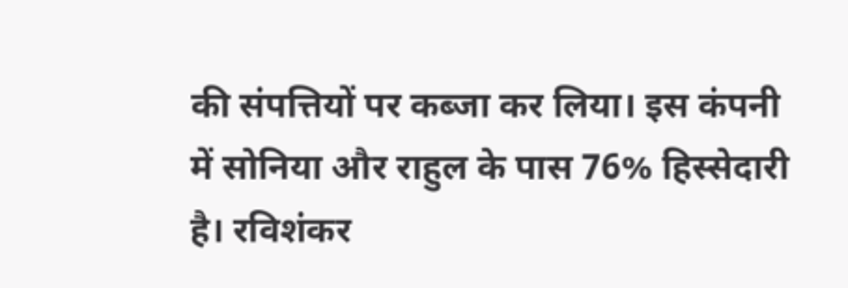की संपत्तियों पर कब्जा कर लिया। इस कंपनी में सोनिया और राहुल के पास 76% हिस्सेदारी है। रविशंकर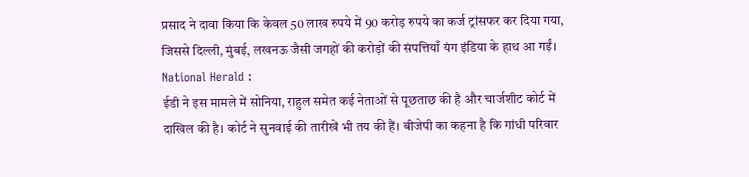प्रसाद ने दावा किया कि केवल 50 लाख रुपये में 90 करोड़ रुपये का कर्ज ट्रांसफर कर दिया गया, जिससे दिल्ली, मुंबई, लखनऊ जैसी जगहों की करोड़ों की संपत्तियाँ यंग इंडिया के हाथ आ गईं। National Herald :
ईडी ने इस मामले में सोनिया, राहुल समेत कई नेताओं से पूछताछ की है और चार्जशीट कोर्ट में दाखिल की है। कोर्ट ने सुनवाई की तारीखें भी तय की हैं। बीजेपी का कहना है कि गांधी परिवार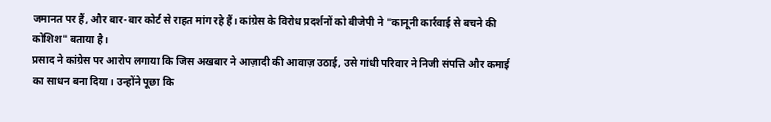जमानत पर हैं, और बार-बार कोर्ट से राहत मांग रहे हैं। कांग्रेस के विरोध प्रदर्शनों को बीजेपी ने "कानूनी कार्रवाई से बचने की कोशिश" बताया है।
प्रसाद ने कांग्रेस पर आरोप लगाया कि जिस अखबार ने आज़ादी की आवाज़ उठाई, उसे गांधी परिवार ने निजी संपत्ति और कमाई का साधन बना दिया। उन्होंने पूछा कि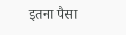इतना पैसा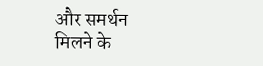और समर्थन मिलने के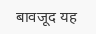बावजूद यह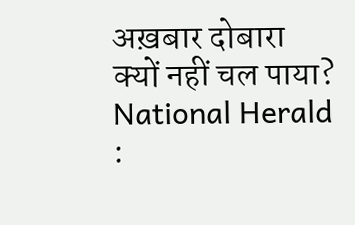अख़बार दोबारा क्यों नहीं चल पाया? National Herald :